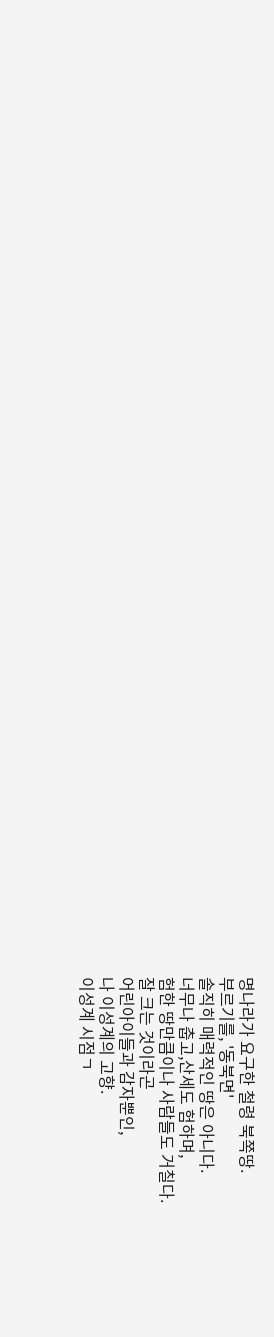명나라가 요구한 철령 북쪽땅.
부르기를, '동북면'
솔직히 매력적인 땅은 아니다.
너무나 춥고,산세도 험하며,
험한 땅만큼이나 사람들도 거칠다.
잘 크는 것이라곤
어린아이들과 감자뿐인,
나 이성계의 고향.
이성계 시점ㄱ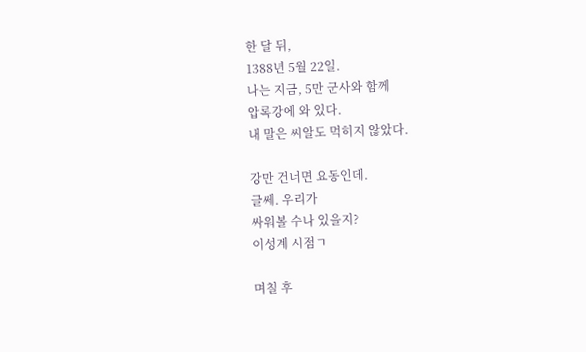한 달 뒤,
1388년 5월 22일.
나는 지금, 5만 군사와 함께
압록강에 와 있다.
내 말은 씨알도 먹히지 않았다.

강만 건너면 요동인데.
글쎄. 우리가
싸워볼 수나 있을지?
이성계 시점ㄱ

며칠 후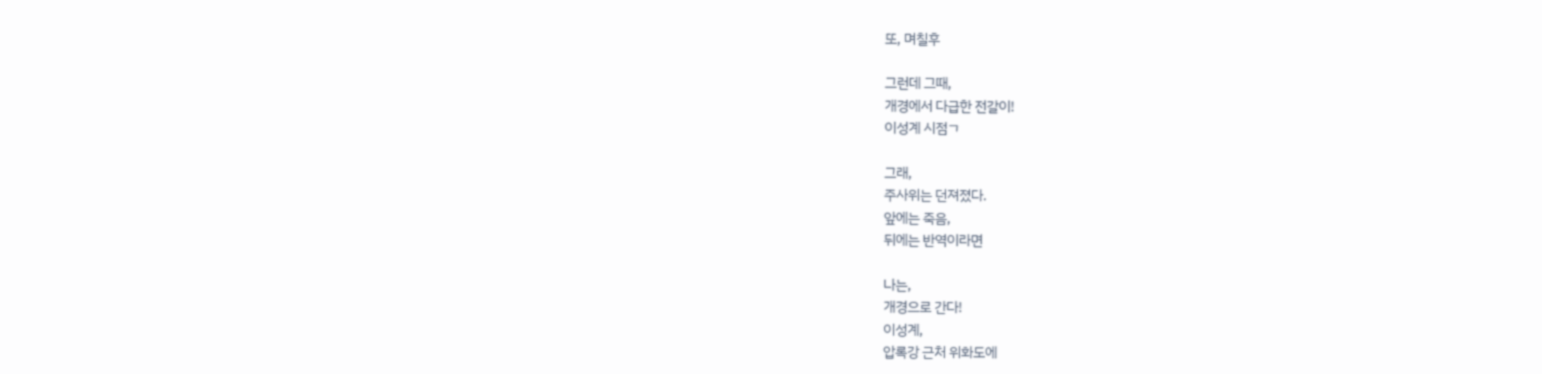또, 며칠후

그런데 그때,
개경에서 다급한 전갈이!
이성계 시점ㄱ

그래,
주사위는 던져졌다.
앞에는 죽음,
뒤에는 반역이라면

나는,
개경으로 간다!
이성계,
압록강 근처 위화도에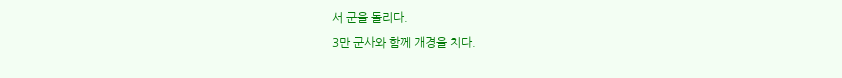서 군을 돌리다.
3만 군사와 함께 개경을 치다.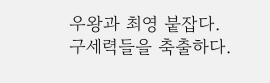우왕과 최영 붙잡다.
구세력들을 축출하다.